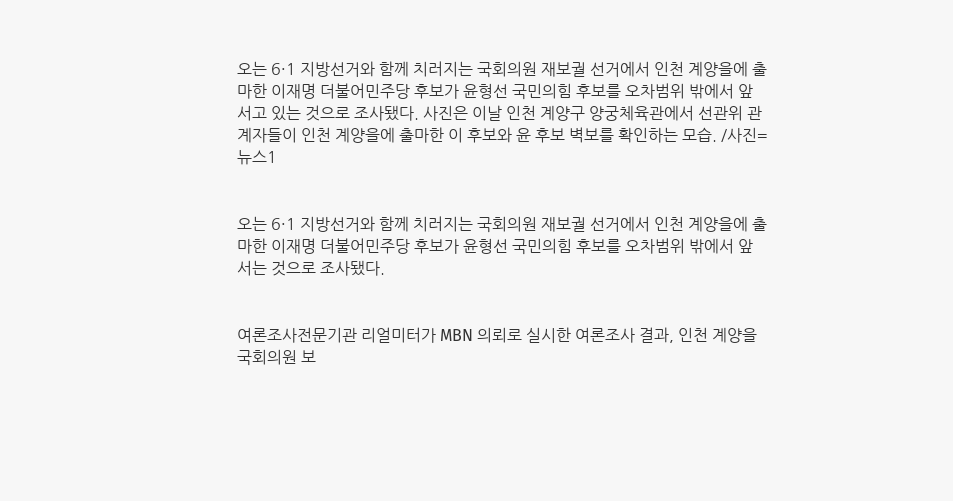오는 6·1 지방선거와 함께 치러지는 국회의원 재보궐 선거에서 인천 계양을에 출마한 이재명 더불어민주당 후보가 윤형선 국민의힘 후보를 오차범위 밖에서 앞서고 있는 것으로 조사됐다. 사진은 이날 인천 계양구 양궁체육관에서 선관위 관계자들이 인천 계양을에 출마한 이 후보와 윤 후보 벽보를 확인하는 모습. /사진=뉴스1


오는 6·1 지방선거와 함께 치러지는 국회의원 재보궐 선거에서 인천 계양을에 출마한 이재명 더불어민주당 후보가 윤형선 국민의힘 후보를 오차범위 밖에서 앞서는 것으로 조사됐다.


여론조사전문기관 리얼미터가 MBN 의뢰로 실시한 여론조사 결과, 인천 계양을 국회의원 보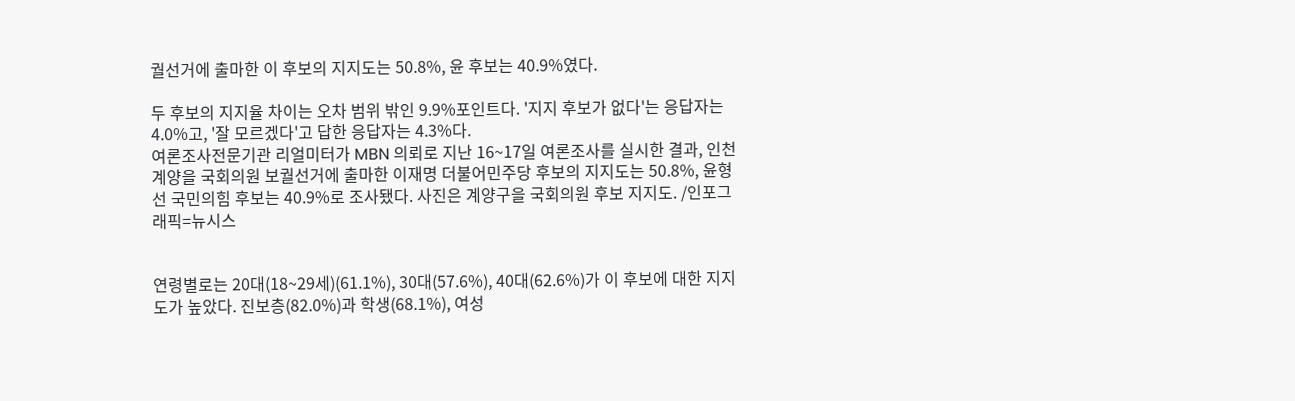궐선거에 출마한 이 후보의 지지도는 50.8%, 윤 후보는 40.9%였다.

두 후보의 지지율 차이는 오차 범위 밖인 9.9%포인트다. '지지 후보가 없다'는 응답자는 4.0%고, '잘 모르겠다'고 답한 응답자는 4.3%다.
여론조사전문기관 리얼미터가 MBN 의뢰로 지난 16~17일 여론조사를 실시한 결과, 인천 계양을 국회의원 보궐선거에 출마한 이재명 더불어민주당 후보의 지지도는 50.8%, 윤형선 국민의힘 후보는 40.9%로 조사됐다. 사진은 계양구을 국회의원 후보 지지도. /인포그래픽=뉴시스


연령별로는 20대(18~29세)(61.1%), 30대(57.6%), 40대(62.6%)가 이 후보에 대한 지지도가 높았다. 진보층(82.0%)과 학생(68.1%), 여성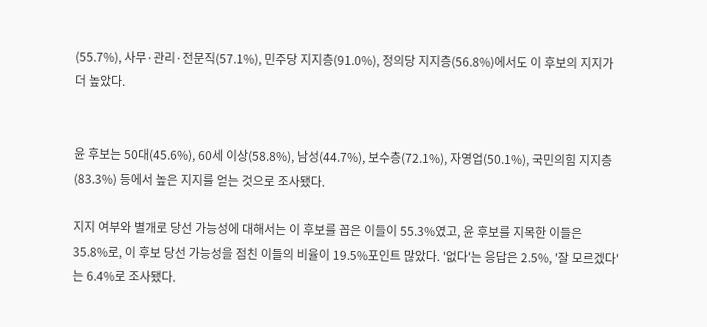(55.7%), 사무·관리·전문직(57.1%), 민주당 지지층(91.0%), 정의당 지지층(56.8%)에서도 이 후보의 지지가 더 높았다.


윤 후보는 50대(45.6%), 60세 이상(58.8%), 남성(44.7%), 보수층(72.1%), 자영업(50.1%), 국민의힘 지지층(83.3%) 등에서 높은 지지를 얻는 것으로 조사됐다.

지지 여부와 별개로 당선 가능성에 대해서는 이 후보를 꼽은 이들이 55.3%였고, 윤 후보를 지목한 이들은 35.8%로, 이 후보 당선 가능성을 점친 이들의 비율이 19.5%포인트 많았다. '없다'는 응답은 2.5%, '잘 모르겠다'는 6.4%로 조사됐다.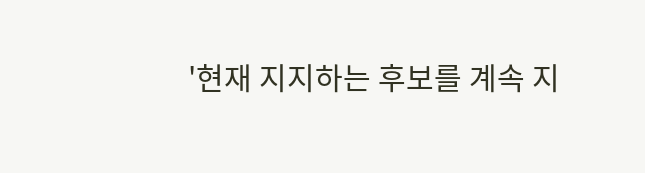'현재 지지하는 후보를 계속 지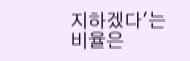지하겠다'는 비율은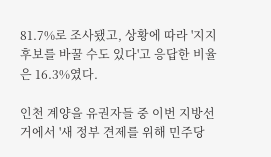81.7%로 조사됐고, 상황에 따라 '지지 후보를 바꿀 수도 있다'고 응답한 비율은 16.3%였다.

인천 계양을 유권자들 중 이번 지방선거에서 '새 정부 견제를 위해 민주당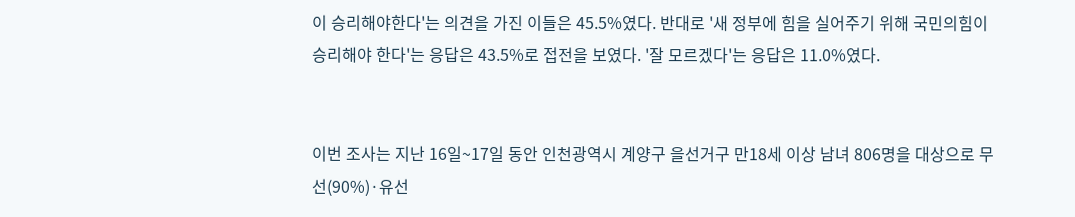이 승리해야한다'는 의견을 가진 이들은 45.5%였다. 반대로 '새 정부에 힘을 실어주기 위해 국민의힘이 승리해야 한다'는 응답은 43.5%로 접전을 보였다. '잘 모르겠다'는 응답은 11.0%였다.


이번 조사는 지난 16일~17일 동안 인천광역시 계양구 을선거구 만18세 이상 남녀 806명을 대상으로 무선(90%)·유선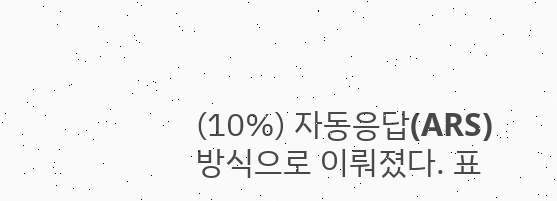(10%) 자동응답(ARS) 방식으로 이뤄졌다. 표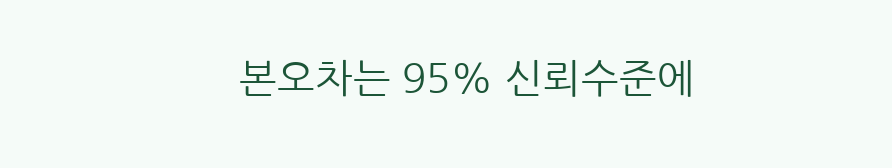본오차는 95% 신뢰수준에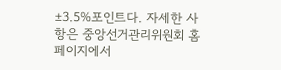±3.5%포인트다. 자세한 사항은 중앙선거관리위원회 홈페이지에서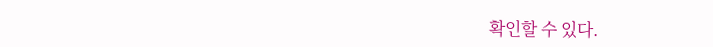확인할 수 있다.